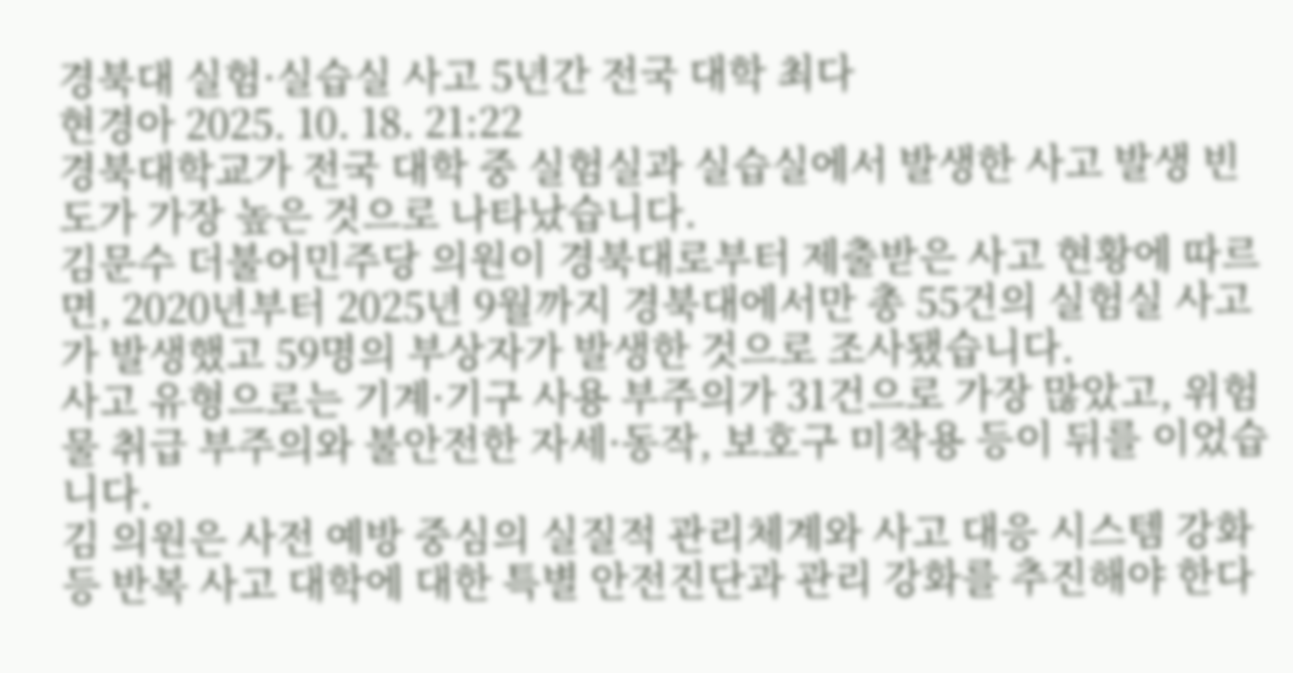경북대 실험·실습실 사고 5년간 전국 대학 최다
현경아 2025. 10. 18. 21:22
경북대학교가 전국 대학 중 실험실과 실습실에서 발생한 사고 발생 빈도가 가장 높은 것으로 나타났습니다.
김문수 더불어민주당 의원이 경북대로부터 제출받은 사고 현황에 따르면, 2020년부터 2025년 9월까지 경북대에서만 총 55건의 실험실 사고가 발생했고 59명의 부상자가 발생한 것으로 조사됐습니다.
사고 유형으로는 기계·기구 사용 부주의가 31건으로 가장 많았고, 위험물 취급 부주의와 불안전한 자세·동작, 보호구 미착용 등이 뒤를 이었습니다.
김 의원은 사전 예방 중심의 실질적 관리체계와 사고 대응 시스템 강화 등 반복 사고 대학에 대한 특별 안전진단과 관리 강화를 추진해야 한다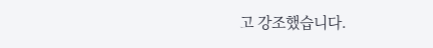고 강조했습니다.